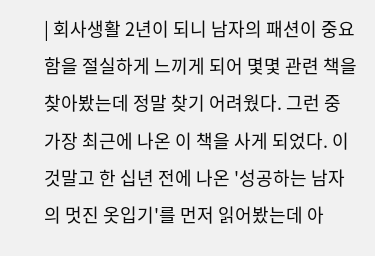| 회사생활 2년이 되니 남자의 패션이 중요함을 절실하게 느끼게 되어 몇몇 관련 책을 찾아봤는데 정말 찾기 어려웠다. 그런 중 가장 최근에 나온 이 책을 사게 되었다. 이 것말고 한 십년 전에 나온 '성공하는 남자의 멋진 옷입기'를 먼저 읽어봤는데 아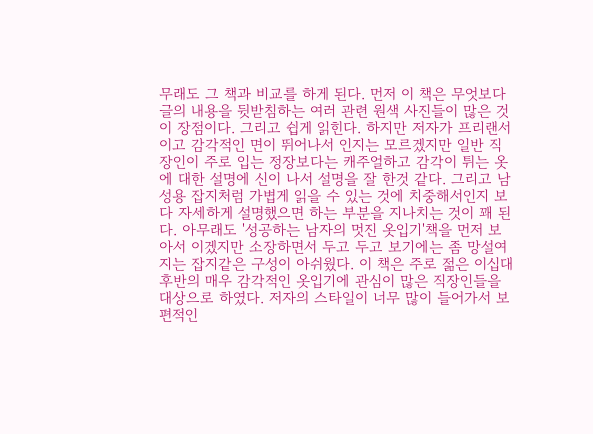무래도 그 책과 비교를 하게 된다. 먼저 이 책은 무엇보다 글의 내용을 뒷받침하는 여러 관련 원색 사진들이 많은 것이 장점이다. 그리고 쉽게 읽힌다. 하지만 저자가 프리랜서이고 감각적인 면이 뛰어나서 인지는 모르겠지만 일반 직장인이 주로 입는 정장보다는 캐주얼하고 감각이 튀는 옷에 대한 설명에 신이 나서 설명을 잘 한것 같다. 그리고 남성용 잡지처럼 가볍게 읽을 수 있는 것에 치중해서인지 보다 자세하게 설명했으면 하는 부분을 지나치는 것이 꽤 된다. 아무래도 '성공하는 남자의 멋진 옷입기'책을 먼저 보아서 이겠지만 소장하면서 두고 두고 보기에는 좀 망설여지는 잡지같은 구성이 아쉬웠다. 이 책은 주로 젊은 이십대 후반의 매우 감각적인 옷입기에 관심이 많은 직장인들을 대상으로 하였다. 저자의 스타일이 너무 많이 들어가서 보편적인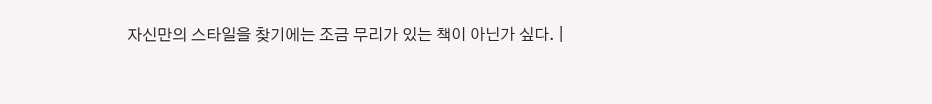자신만의 스타일을 찾기에는 조금 무리가 있는 책이 아닌가 싶다. |